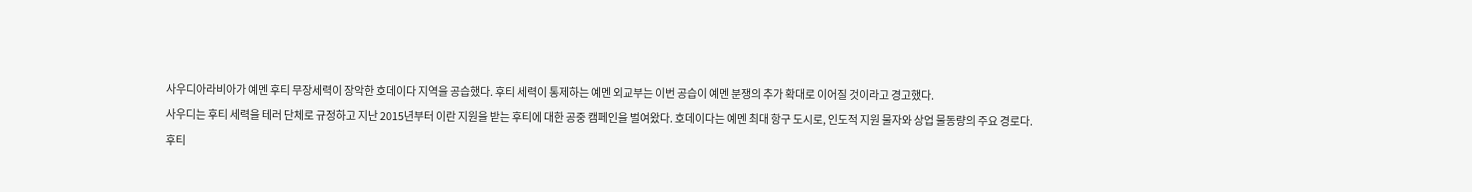사우디아라비아가 예멘 후티 무장세력이 장악한 호데이다 지역을 공습했다. 후티 세력이 통제하는 예멘 외교부는 이번 공습이 예멘 분쟁의 추가 확대로 이어질 것이라고 경고했다.
사우디는 후티 세력을 테러 단체로 규정하고 지난 2015년부터 이란 지원을 받는 후티에 대한 공중 캠페인을 벌여왔다. 호데이다는 예멘 최대 항구 도시로, 인도적 지원 물자와 상업 물동량의 주요 경로다.
후티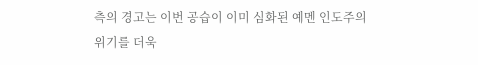측의 경고는 이번 공습이 이미 심화된 예멘 인도주의 위기를 더욱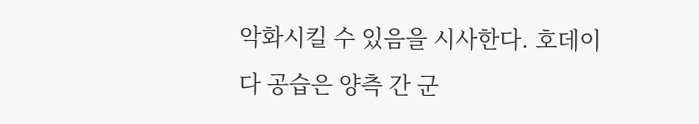악화시킬 수 있음을 시사한다. 호데이다 공습은 양측 간 군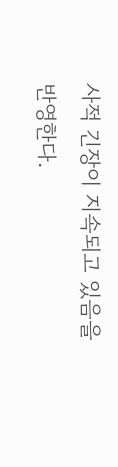사적 긴장이 지속되고 있음을 반영한다.